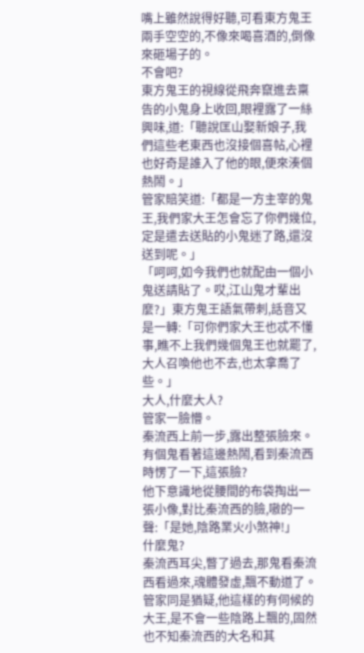嘴上雖然說得好聽,可看東方鬼王兩手空空的,不像來喝喜酒的,倒像來砸場子的。
不會吧?
東方鬼王的視線從飛奔竄進去稟告的小鬼身上收回,眼裡露了一絲興味,道:「聽說匡山娶新娘子,我們這些老東西也沒接個喜帖,心裡也好奇是誰入了他的眼,便來湊個熱鬧。」
管家賠笑道:「都是一方主宰的鬼王,我們家大王怎會忘了你們幾位,定是遣去送貼的小鬼迷了路,還沒送到呢。」
「呵呵,如今我們也就配由一個小鬼送請貼了。哎,江山鬼才輩出麼?」東方鬼王語氣帶刺,話音又是一轉:「可你們家大王也忒不懂事,瞧不上我們幾個鬼王也就罷了,大人召喚他也不去,也太拿喬了些。」
大人,什麼大人?
管家一臉懵。
秦流西上前一步,露出整張臉來。
有個鬼看著這邊熱鬧,看到秦流西時愣了一下,這張臉?
他下意識地從腰間的布袋掏出一張小像,對比秦流西的臉,嗷的一聲:「是她,陰路業火小煞神!」
什麼鬼?
秦流西耳尖,瞥了過去,那鬼看秦流西看過來,魂體發虛,飄不動道了。
管家同是猶疑,他這樣的有伺候的大王,是不會一些陰路上飄的,固然也不知秦流西的大名和其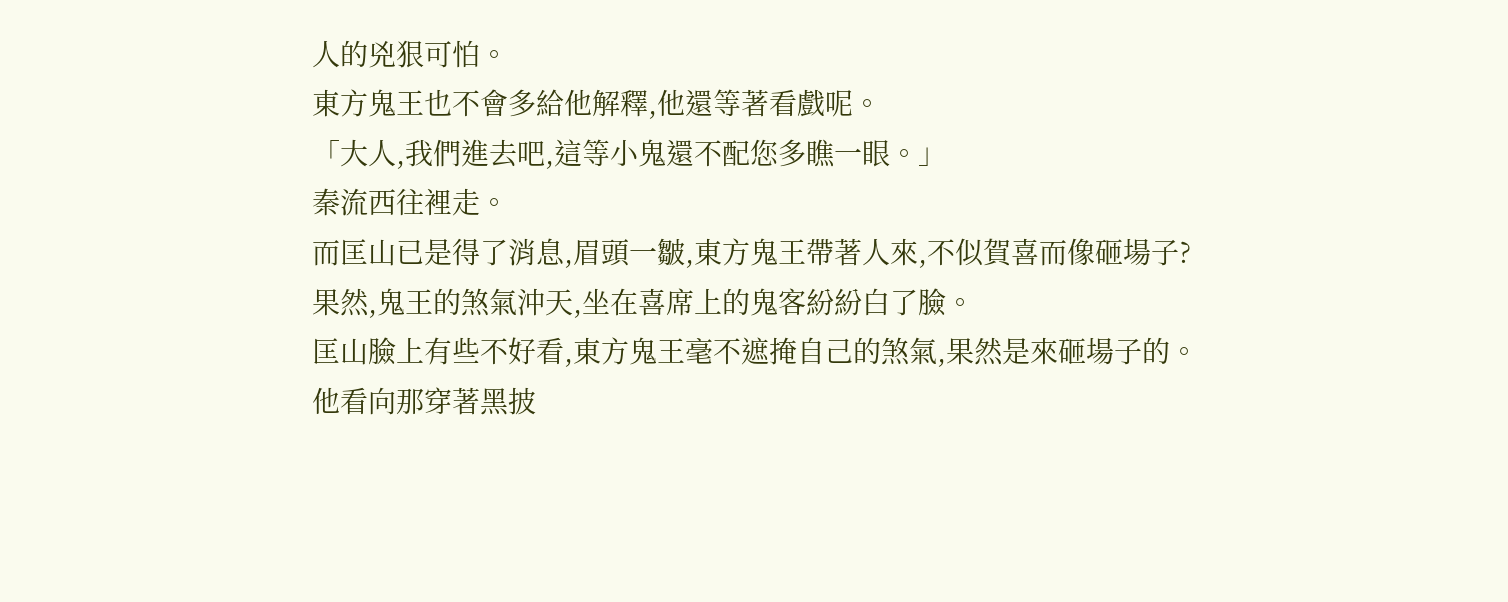人的兇狠可怕。
東方鬼王也不會多給他解釋,他還等著看戲呢。
「大人,我們進去吧,這等小鬼還不配您多瞧一眼。」
秦流西往裡走。
而匡山已是得了消息,眉頭一皺,東方鬼王帶著人來,不似賀喜而像砸場子?
果然,鬼王的煞氣沖天,坐在喜席上的鬼客紛紛白了臉。
匡山臉上有些不好看,東方鬼王毫不遮掩自己的煞氣,果然是來砸場子的。
他看向那穿著黑披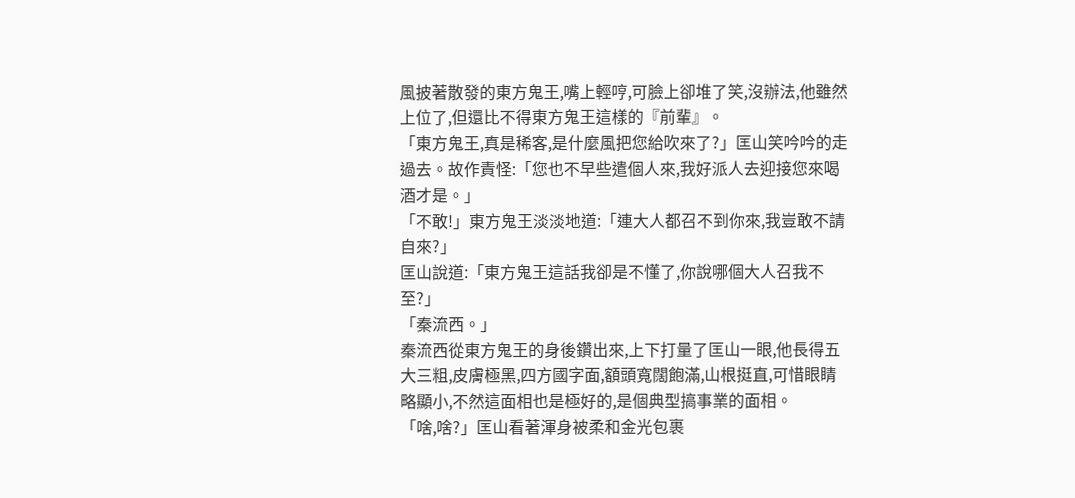風披著散發的東方鬼王,嘴上輕哼,可臉上卻堆了笑,沒辦法,他雖然上位了,但還比不得東方鬼王這樣的『前輩』。
「東方鬼王,真是稀客,是什麼風把您給吹來了?」匡山笑吟吟的走過去。故作責怪:「您也不早些遣個人來,我好派人去迎接您來喝酒才是。」
「不敢!」東方鬼王淡淡地道:「連大人都召不到你來,我豈敢不請自來?」
匡山說道:「東方鬼王這話我卻是不懂了,你說哪個大人召我不至?」
「秦流西。」
秦流西從東方鬼王的身後鑽出來,上下打量了匡山一眼,他長得五大三粗,皮膚極黑,四方國字面,額頭寬闊飽滿,山根挺直,可惜眼睛略顯小,不然這面相也是極好的,是個典型搞事業的面相。
「啥,啥?」匡山看著渾身被柔和金光包裹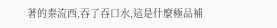著的秦流西,吞了吞口水,這是什麼極品補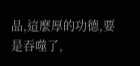品,這麼厚的功德,要是吞噬了,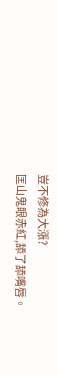豈不修為大漲?
匡山鬼眼赤紅,舔了舔嘴唇。